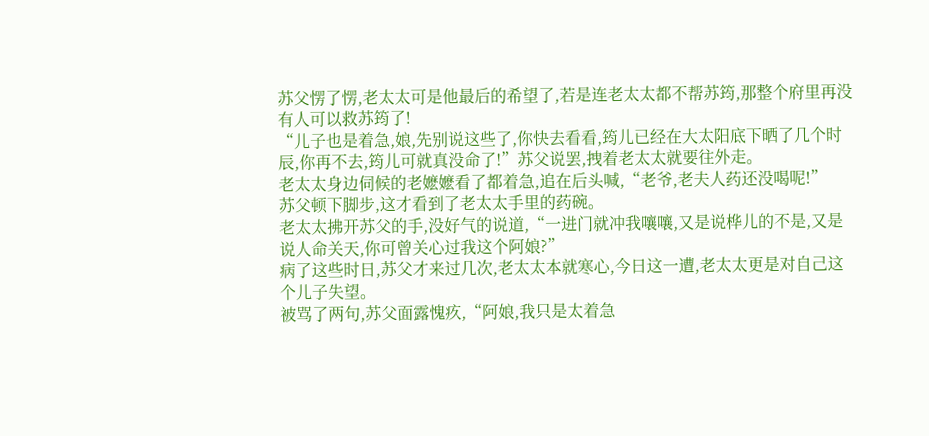苏父愣了愣,老太太可是他最后的希望了,若是连老太太都不帮苏筠,那整个府里再没有人可以救苏筠了!
“儿子也是着急,娘,先别说这些了,你快去看看,筠儿已经在大太阳底下晒了几个时辰,你再不去,筠儿可就真没命了!”苏父说罢,拽着老太太就要往外走。
老太太身边伺候的老嬷嬷看了都着急,追在后头喊,“老爷,老夫人药还没喝呢!”
苏父顿下脚步,这才看到了老太太手里的药碗。
老太太拂开苏父的手,没好气的说道,“一进门就冲我嚷嚷,又是说桦儿的不是,又是说人命关天,你可曾关心过我这个阿娘?”
病了这些时日,苏父才来过几次,老太太本就寒心,今日这一遭,老太太更是对自己这个儿子失望。
被骂了两句,苏父面露愧疚,“阿娘,我只是太着急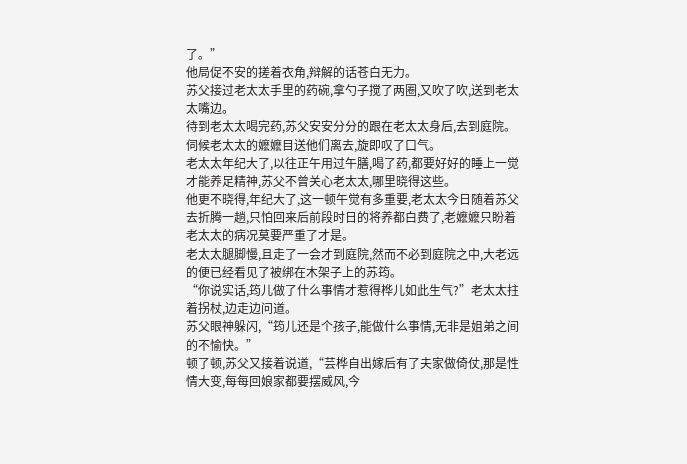了。”
他局促不安的搓着衣角,辩解的话苍白无力。
苏父接过老太太手里的药碗,拿勺子搅了两圈,又吹了吹,送到老太太嘴边。
待到老太太喝完药,苏父安安分分的跟在老太太身后,去到庭院。
伺候老太太的嬷嬷目送他们离去,旋即叹了口气。
老太太年纪大了,以往正午用过午膳,喝了药,都要好好的睡上一觉才能养足精神,苏父不曾关心老太太,哪里晓得这些。
他更不晓得,年纪大了,这一顿午觉有多重要,老太太今日随着苏父去折腾一趟,只怕回来后前段时日的将养都白费了,老嬷嬷只盼着老太太的病况莫要严重了才是。
老太太腿脚慢,且走了一会才到庭院,然而不必到庭院之中,大老远的便已经看见了被绑在木架子上的苏筠。
“你说实话,筠儿做了什么事情才惹得桦儿如此生气?”老太太拄着拐杖,边走边问道。
苏父眼神躲闪,“筠儿还是个孩子,能做什么事情,无非是姐弟之间的不愉快。”
顿了顿,苏父又接着说道,“芸桦自出嫁后有了夫家做倚仗,那是性情大变,每每回娘家都要摆威风,今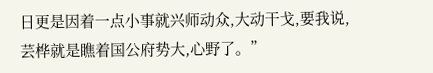日更是因着一点小事就兴师动众,大动干戈,要我说,芸桦就是瞧着国公府势大,心野了。”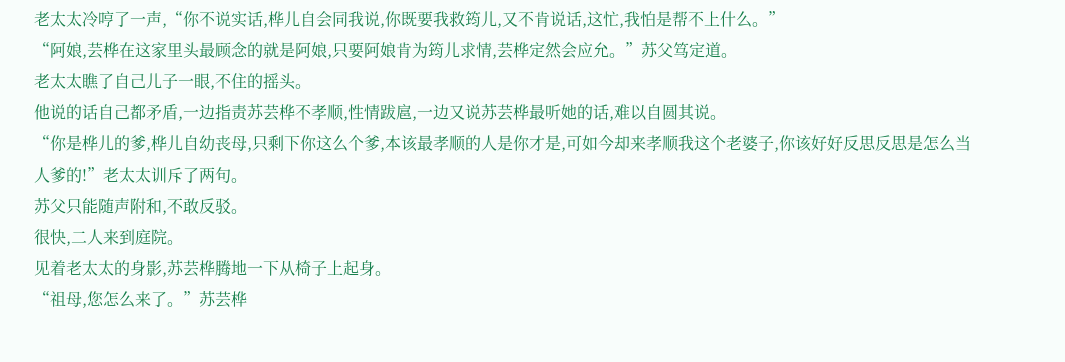老太太冷哼了一声,“你不说实话,桦儿自会同我说,你既要我救筠儿,又不肯说话,这忙,我怕是帮不上什么。”
“阿娘,芸桦在这家里头最顾念的就是阿娘,只要阿娘肯为筠儿求情,芸桦定然会应允。”苏父笃定道。
老太太瞧了自己儿子一眼,不住的摇头。
他说的话自己都矛盾,一边指责苏芸桦不孝顺,性情跋扈,一边又说苏芸桦最听她的话,难以自圆其说。
“你是桦儿的爹,桦儿自幼丧母,只剩下你这么个爹,本该最孝顺的人是你才是,可如今却来孝顺我这个老婆子,你该好好反思反思是怎么当人爹的!”老太太训斥了两句。
苏父只能随声附和,不敢反驳。
很快,二人来到庭院。
见着老太太的身影,苏芸桦腾地一下从椅子上起身。
“祖母,您怎么来了。”苏芸桦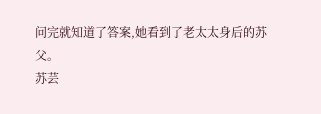问完就知道了答案,她看到了老太太身后的苏父。
苏芸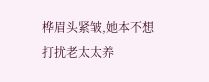桦眉头紧皱,她本不想打扰老太太养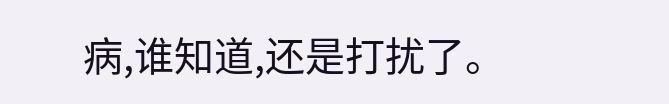病,谁知道,还是打扰了。